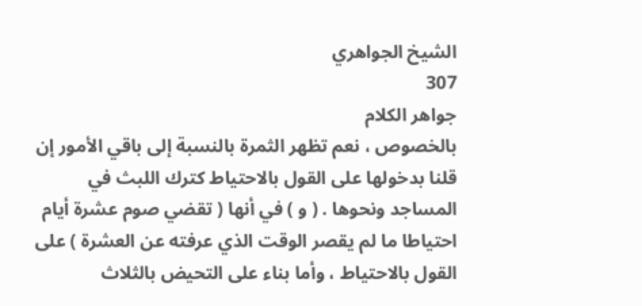الشيخ الجواهري
307
جواهر الكلام
بالخصوص ، نعم تظهر الثمرة بالنسبة إلى باقي الأمور إن قلنا بدخولها على القول بالاحتياط كترك اللبث في المساجد ونحوها . ( و ) في أنها ( تقضي صوم عشرة أيام احتياطا ما لم يقصر الوقت الذي عرفته عن العشرة ) على القول بالاحتياط ، وأما بناء على التحيض بالثلاث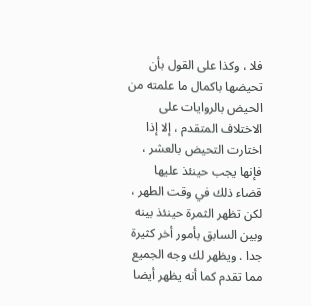فلا ، وكذا على القول بأن تحيضها باكمال ما علمته من الحيض بالروايات على الاختلاف المتقدم ، إلا إذا اختارت التحيض بالعشر ، فإنها يجب حينئذ عليها قضاء ذلك في وقت الطهر ، لكن تظهر الثمرة حينئذ بينه وبين السابق بأمور أخر كثيرة جدا . ويظهر لك وجه الجميع مما تقدم كما أنه يظهر أيضا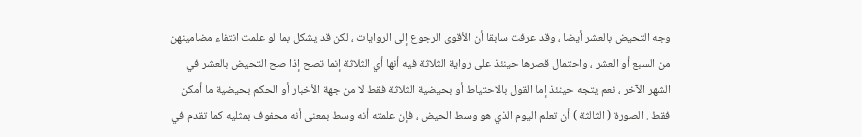وجه التحيض بالعشر أيضا ، وقد عرفت سابقا أن الأقوى الرجوع إلى الروايات ، لكن قد يشكل بما لو علمت انتفاء مضامينهن من السبع أو العشر ، واحتمال قصرها حينئذ على رواية الثلاثة فيه أنها أي الثلاثة إنما تصح إذا صح التحيض بالعشر في الشهر الآخر ، نعم يتجه حينئذ إما القول بالاحتياط أو بحيضية الثلاثة فقط لا من جهة الأخبار أو الحكم بحيضية ما أمكن فقط . الصورة ( الثالثة ) أن تعلم اليوم الذي هو وسط الحيض ، فإن علمته أنه وسط بمعنى أنه محفوف بمثليه كما تقدم في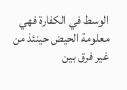الوسط في الكفارة فهي معلومة الحيض حينئذ من غير فرق بين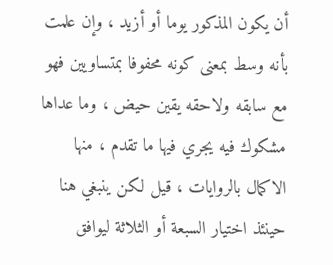أن يكون المذكور يوما أو أزيد ، وإن علمت بأنه وسط بمعنى كونه محفوفا بمتساويين فهو مع سابقه ولاحقه يقين حيض ، وما عداها مشكوك فيه يجري فيها ما تقدم ، منها الاكمال بالروايات ، قيل لكن ينبغي هنا حينئذ اختيار السبعة أو الثلاثة ليوافق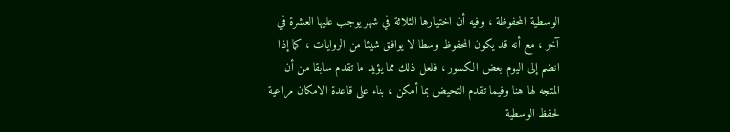الوسطية المحفوظة ، وفيه أن اختيارها الثلاثة في شهر يوجب عليها العشرة في آخر ، مع أنه قد يكون المحفوظ وسطا لا يوافق شيئا من الروايات ، كما إذا انضم إلى اليوم بعض الكسور ، فلعل ذلك مما يؤيد ما تقدم سابقا من أن المتجه لها هنا وفيما تقدم التحيض بما أمكن ، بناء على قاعدة الامكان مراعية لحفظ الوسطية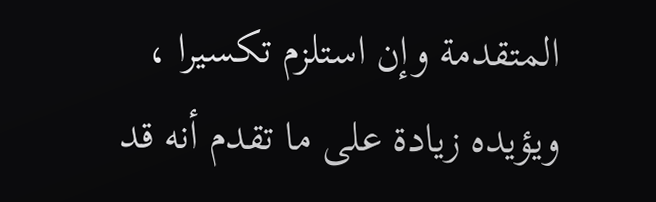المتقدمة وإن استلزم تكسيرا ، ويؤيده زيادة على ما تقدم أنه قد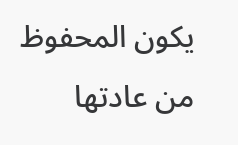يكون المحفوظ من عادتها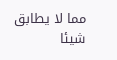مما لا يطابق شيئا